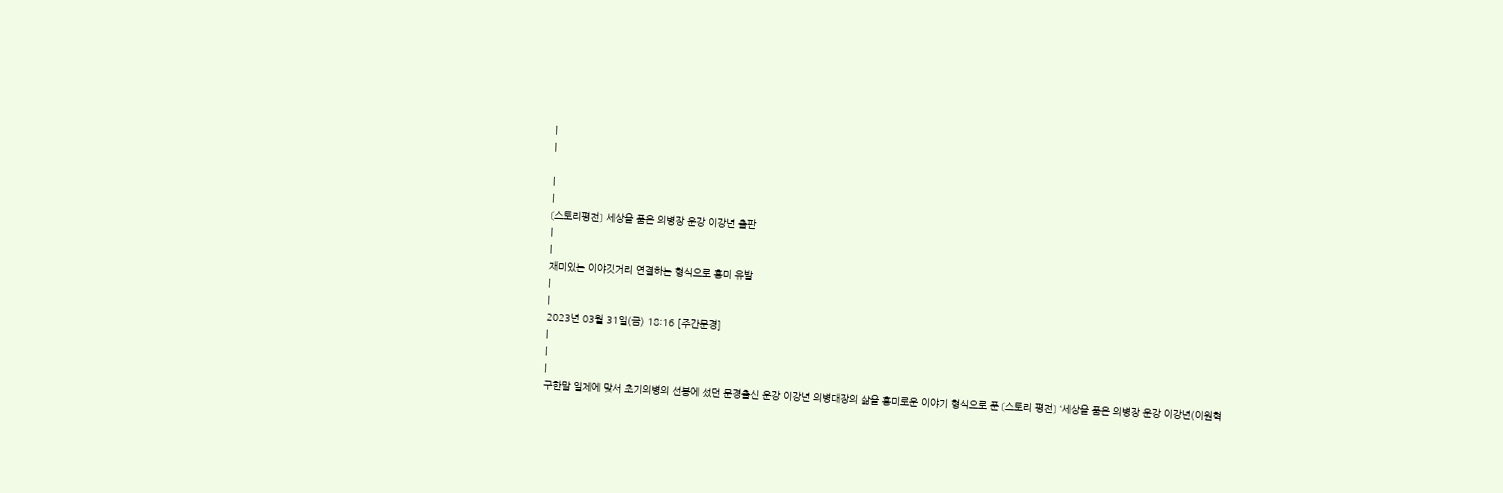|
|

|
|
〔스토리평전〕 세상을 품은 의병장 운강 이강년 출판
|
|
재미있는 이야깃거리 연결하는 형식으로 흥미 유발
|
|
2023년 03월 31일(금) 18:16 [주간문경]
|
|
|
구한말 일제에 맞서 초기의병의 선봉에 섰던 문경출신 운강 이강년 의병대장의 삶을 흥미로운 이야기 형식으로 푼 〔스토리 평전〕 ‘세상을 품은 의병장 운강 이강년(이원혁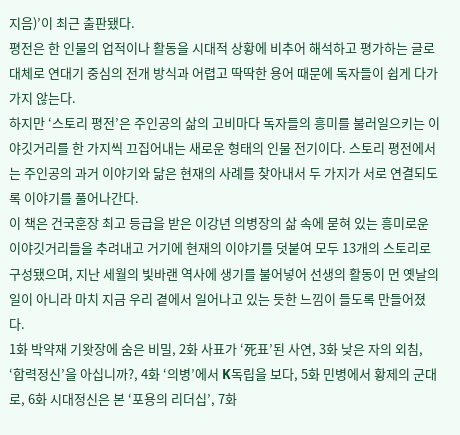지음)’이 최근 출판됐다.
평전은 한 인물의 업적이나 활동을 시대적 상황에 비추어 해석하고 평가하는 글로 대체로 연대기 중심의 전개 방식과 어렵고 딱딱한 용어 때문에 독자들이 쉽게 다가가지 않는다.
하지만 ‘스토리 평전’은 주인공의 삶의 고비마다 독자들의 흥미를 불러일으키는 이야깃거리를 한 가지씩 끄집어내는 새로운 형태의 인물 전기이다. 스토리 평전에서는 주인공의 과거 이야기와 닮은 현재의 사례를 찾아내서 두 가지가 서로 연결되도록 이야기를 풀어나간다.
이 책은 건국훈장 최고 등급을 받은 이강년 의병장의 삶 속에 묻혀 있는 흥미로운 이야깃거리들을 추려내고 거기에 현재의 이야기를 덧붙여 모두 13개의 스토리로 구성됐으며, 지난 세월의 빛바랜 역사에 생기를 불어넣어 선생의 활동이 먼 옛날의 일이 아니라 마치 지금 우리 곁에서 일어나고 있는 듯한 느낌이 들도록 만들어졌다.
1화 박약재 기왓장에 숨은 비밀, 2화 사표가 ‘死표’된 사연, 3화 낮은 자의 외침, ‘합력정신’을 아십니까?, 4화 ‘의병’에서 K독립을 보다, 5화 민병에서 황제의 군대로, 6화 시대정신은 본 ‘포용의 리더십’, 7화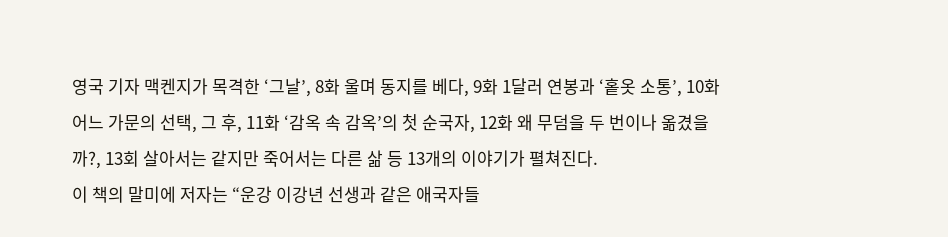영국 기자 맥켄지가 목격한 ‘그날’, 8화 울며 동지를 베다, 9화 1달러 연봉과 ‘홑옷 소통’, 10화 어느 가문의 선택, 그 후, 11화 ‘감옥 속 감옥’의 첫 순국자, 12화 왜 무덤을 두 번이나 옮겼을까?, 13회 살아서는 같지만 죽어서는 다른 삶 등 13개의 이야기가 펼쳐진다.
이 책의 말미에 저자는 “운강 이강년 선생과 같은 애국자들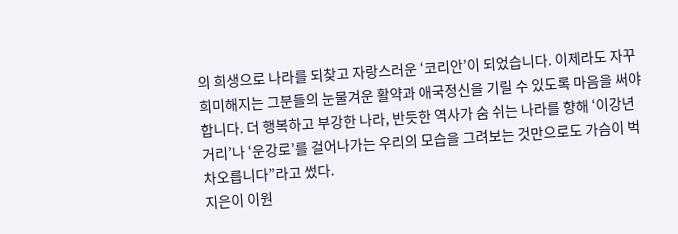의 희생으로 나라를 되찾고 자랑스러운 ‘코리안’이 되었습니다. 이제라도 자꾸 희미해지는 그분들의 눈물겨운 활약과 애국정신을 기릴 수 있도록 마음을 써야 합니다. 더 행복하고 부강한 나라, 반듯한 역사가 숨 쉬는 나라를 향해 ‘이강년 거리’나 ‘운강로’를 걸어나가는 우리의 모습을 그려보는 것만으로도 가슴이 벅차오릅니다”라고 썼다.
지은이 이원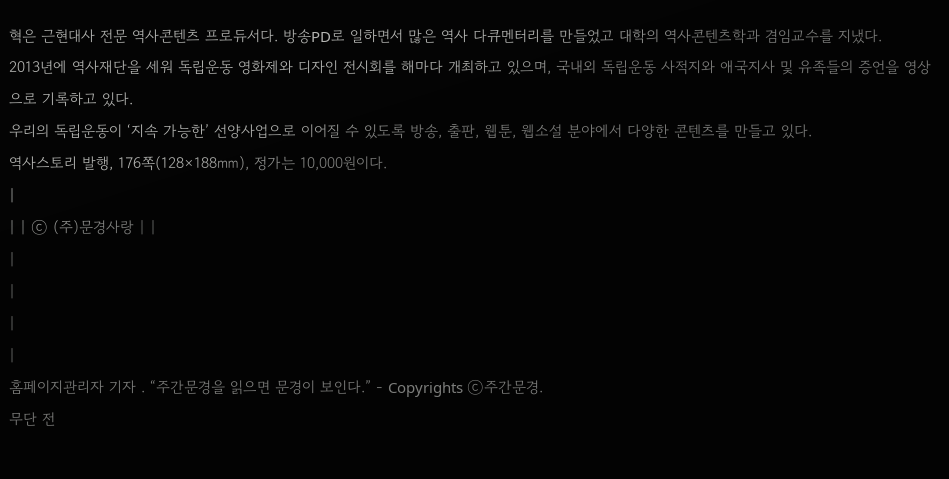혁은 근현대사 전문 역사콘텐츠 프로듀서다. 방송PD로 일하면서 많은 역사 다큐멘터리를 만들었고 대학의 역사콘텐츠학과 겸임교수를 지냈다.
2013년에 역사재단을 세워 독립운동 영화제와 디자인 전시회를 해마다 개최하고 있으며, 국내외 독립운동 사적지와 애국지사 및 유족들의 증언을 영상으로 기록하고 있다.
우리의 독립운동이 ‘지속 가능한’ 선양사업으로 이어질 수 있도록 방송, 출판, 웹툰, 웹소설 분야에서 다양한 콘텐츠를 만들고 있다.
역사스토리 발행, 176쪽(128×188㎜), 정가는 10,000원이다.
|
| | ⓒ (주)문경사랑 | |
|
|
|
|
홈페이지관리자 기자 . “주간문경을 읽으면 문경이 보인다.” - Copyrights ⓒ주간문경.
무단 전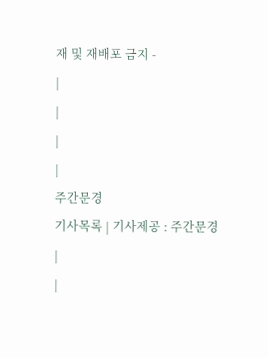재 및 재배포 금지 -
|
|
|
|
주간문경
기사목록 | 기사제공 : 주간문경
|
|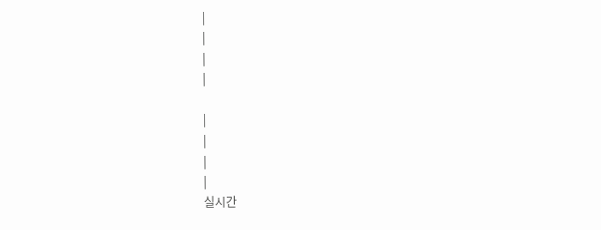|
|
|
|

|
|
|
|
실시간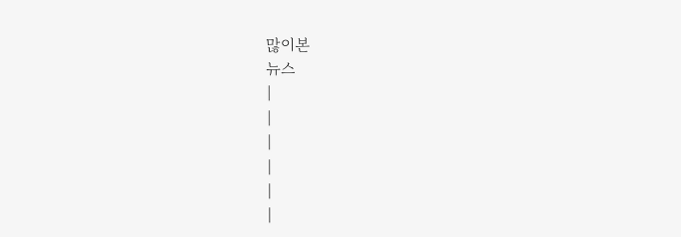많이본
뉴스
|
|
|
|
|
|